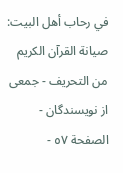في رحاب أهل البيت: صيانة القرآن الكريم من التحريف - جمعى از نويسندگان - الصفحة ٥٧ -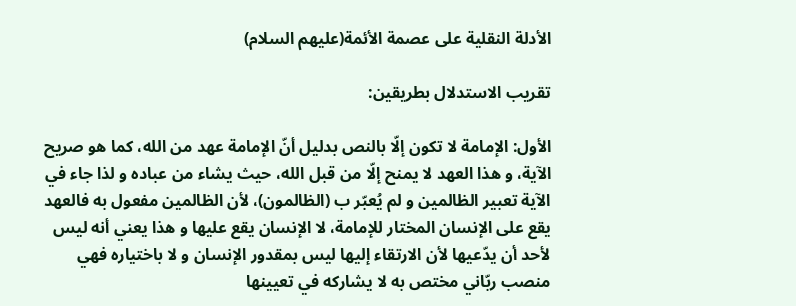الأدلة النقلية على عصمة الأئمة(عليهم السلام)

تقريب الاستدلال بطريقين:

الأول: الإمامة لا تكون إلّا بالنص بدليل أنّ الإمامة عهد من الله، كما هو صريح الآية، و هذا العهد لا يمنح إلّا من قبل الله، حيث يشاء من عباده و لذا جاء في الآية تعبير الظالمين و لم يُعبّر ب (الظالمون)، لأن الظالمين مفعول به فالعهد يقع على الإنسان المختار للإمامة، لا الإنسان يقع عليها و هذا يعني أنه ليس لأحد أن يدّعيها لأن الارتقاء إليها ليس بمقدور الإنسان و لا باختياره فهي منصب ربّاني مختص به لا يشاركه في تعيينها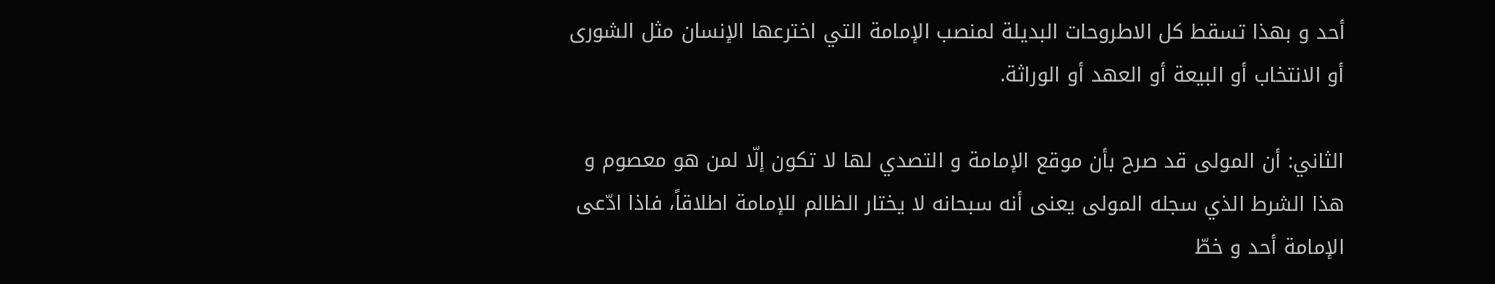أحد و بهذا تسقط كل الاطروحات البديلة لمنصب الإمامة التي اخترعها الإنسان مثل الشورى أو الانتخاب أو البيعة أو العهد أو الوراثة.

الثاني: أن المولى قد صرح بأن موقع الإمامة و التصدي لها لا تكون إلّا لمن هو معصوم و هذا الشرط الذي سجله المولى يعنى أنه سبحانه لا يختار الظالم للإمامة اطلاقاً، فاذا ادّعى الإمامة أحد و خطّ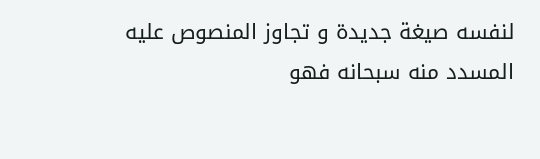لنفسه صيغة جديدة و تجاوز المنصوص عليه المسدد منه سبحانه فهو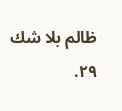ظالم بلا شك‌ ٢٩.